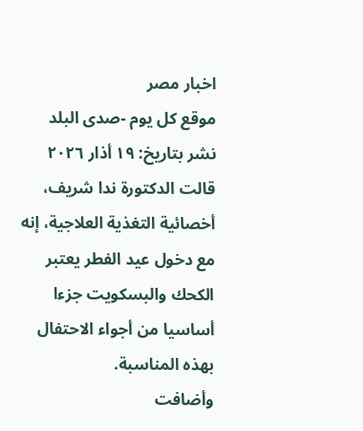اخبار مصر
موقع كل يوم -صدى البلد
نشر بتاريخ: ١٩ أذار ٢٠٢٦
قالت الدكتورة ندا شريف، أخصائية التغذية العلاجية، إنه مع دخول عيد الفطر يعتبر الكحك والبسكويت جزءا أساسيا من أجواء الاحتفال بهذه المناسبة.
وأضافت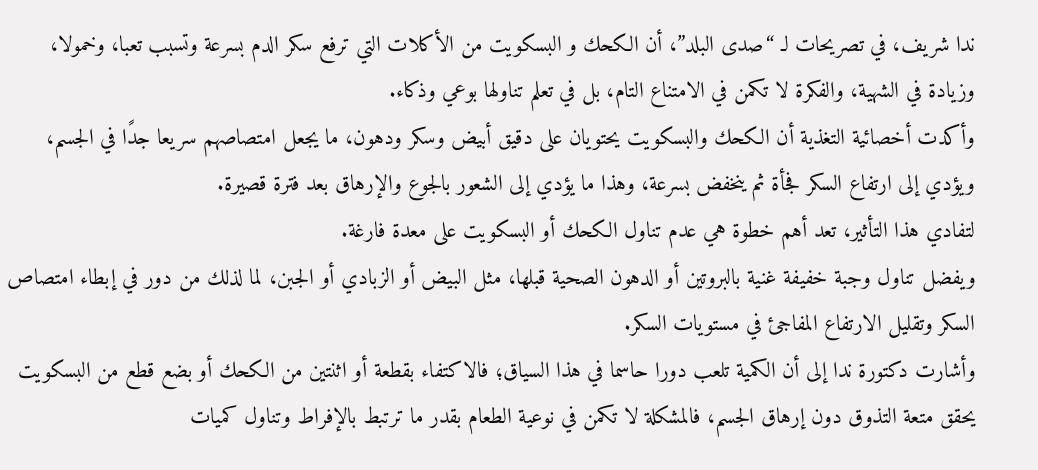ندا شريف، في تصريحات لـ “صدى البلد”، أن الكحك و البسكويت من الأكلات التي ترفع سكر الدم بسرعة وتسبب تعبا، وخمولا، وزيادة في الشهية، والفكرة لا تكمن في الامتناع التام، بل في تعلم تناولها بوعي وذكاء.
وأكدت أخصائية التغذية أن الكحك والبسكويت يحتويان على دقيق أبيض وسكر ودهون، ما يجعل امتصاصهم سريعا جدًا في الجسم، ويؤدي إلى ارتفاع السكر فجأة ثم ينخفض بسرعة، وهذا ما يؤدي إلى الشعور بالجوع والإرهاق بعد فترة قصيرة.
لتفادي هذا التأثير، تعد أهم خطوة هي عدم تناول الكحك أو البسكويت على معدة فارغة.
ويفضل تناول وجبة خفيفة غنية بالبروتين أو الدهون الصحية قبلها، مثل البيض أو الزبادي أو الجبن، لما لذلك من دور في إبطاء امتصاص السكر وتقليل الارتفاع المفاجئ في مستويات السكر.
وأشارت دكتورة ندا إلى أن الكمية تلعب دورا حاسما في هذا السياق؛ فالاكتفاء بقطعة أو اثنتين من الكحك أو بضع قطع من البسكويت يحقق متعة التذوق دون إرهاق الجسم، فالمشكلة لا تكمن في نوعية الطعام بقدر ما ترتبط بالإفراط وتناول كميات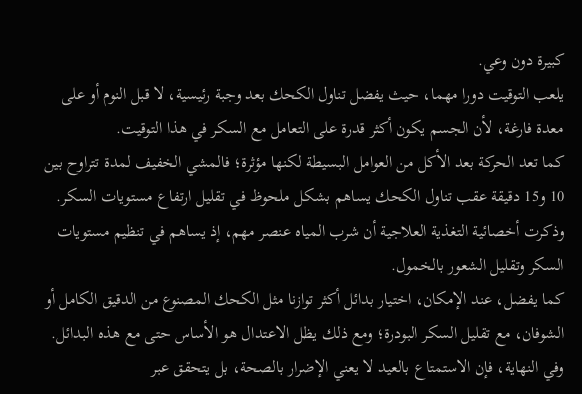كبيرة دون وعي.
يلعب التوقيت دورا مهما، حيث يفضل تناول الكحك بعد وجبة رئيسية، لا قبل النوم أو على معدة فارغة، لأن الجسم يكون أكثر قدرة على التعامل مع السكر في هذا التوقيت.
كما تعد الحركة بعد الأكل من العوامل البسيطة لكنها مؤثرة؛ فالمشي الخفيف لمدة تتراوح بين 10 و15 دقيقة عقب تناول الكحك يساهم بشكل ملحوظ في تقليل ارتفاع مستويات السكر.
وذكرت أخصائية التغذية العلاجية أن شرب المياه عنصر مهم، إذ يساهم في تنظيم مستويات السكر وتقليل الشعور بالخمول.
كما يفضل، عند الإمكان، اختيار بدائل أكثر توازنا مثل الكحك المصنوع من الدقيق الكامل أو الشوفان، مع تقليل السكر البودرة؛ ومع ذلك يظل الاعتدال هو الأساس حتى مع هذه البدائل.
وفي النهاية، فإن الاستمتاع بالعيد لا يعني الإضرار بالصحة، بل يتحقق عبر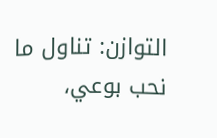التوازن: تناول ما نحب بوعي،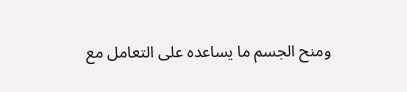ومنح الجسم ما يساعده على التعامل مع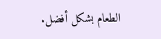الطعام بشكل أفضل.